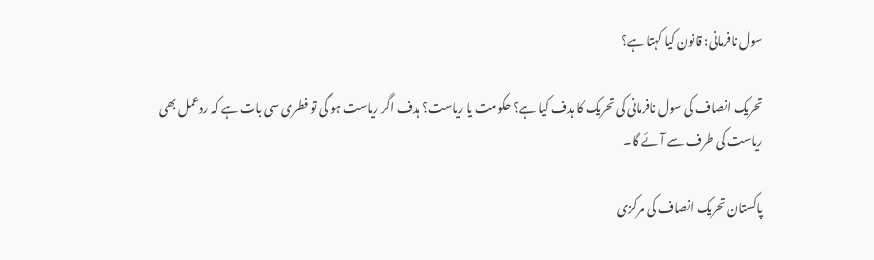سول نافرمانی: قانون کیا کہتا ہے؟

تحریک انصاف کی سول نافرمانی کی تحریک کا ہدف کیا ہے؟ حکومت یا ریاست؟ ہدف اگر ریاست ہو گی تو فطری سی بات ہے کہ ردعمل بھی ریاست کی طرف سے آئے گا۔

پاکستان تحریک انصاف کی مرکزی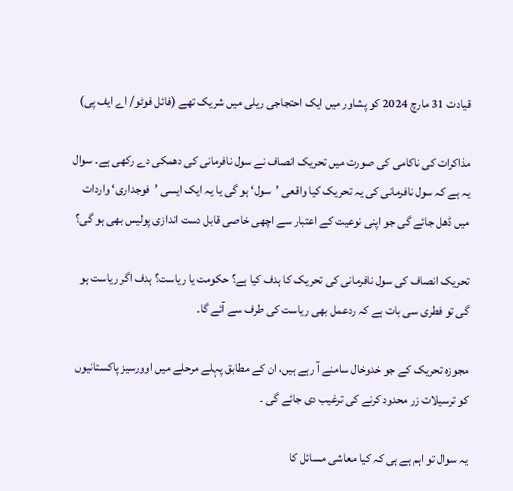قیادت 31 مارچ 2024 کو پشاور میں ایک احتجاجی ریلی میں شریک تھے (فائل فوٹو/ اے ایف پی)

مذاکرات کی ناکامی کی صورت میں تحریک انصاف نے سول نافرمانی کی دھمکی دے رکھی ہے۔ سوال یہ ہے کہ سول نافرمانی کی یہ تحریک کیا واقعی ’سول‘ ہو گی یا یہ ایک ایسی ’فوجداری‘ واردات میں ڈھل جائے گی جو اپنی نوعیت کے اعتبار سے اچھی خاصی قابل دست اندازی پولیس بھی ہو گی؟

تحریک انصاف کی سول نافرمانی کی تحریک کا ہدف کیا ہے؟ حکومت یا ریاست؟ ہدف اگر ریاست ہو گی تو فطری سی بات ہے کہ ردعمل بھی ریاست کی طرف سے آئے گا۔

مجوزہ تحریک کے جو خدوخال سامنے آ رہے ہیں، ان کے مطابق پہلے مرحلے میں اوورسیز پاکستانیوں کو ترسیلات زر محدود کرنے کی ترغیب دی جائے گی ۔

یہ سوال تو اہم ہے ہی کہ کیا معاشی مسائل کا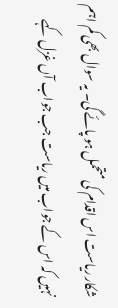شکار ریاست اس اقدام کی متحمل ہو پائے گی۔ یہ سوال بھی کم اہم نہیں کہ اس کے جواب میں ریاست جب جواب آں غزل کہے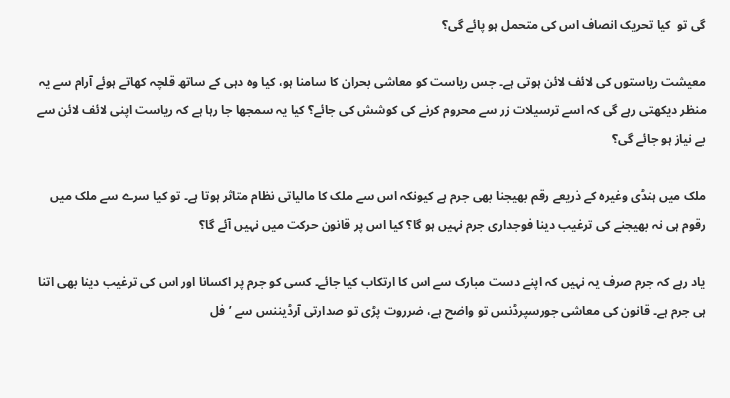گی تو  کیا تحریک انصاف اس کی متحمل ہو پائے گی؟

معیشت ریاستوں کی لائف لائن ہوتی ہے۔ جس ریاست کو معاشی بحران کا سامنا ہو، کیا وہ دہی کے ساتھ قلچہ کھاتے ہوئے آرام سے یہ منظر دیکھتی رہے گی کہ اسے ترسیلات زر سے محروم کرنے کی کوشش کی جائے؟ کیا یہ سمجھا جا رہا ہے کہ ریاست اپنی لائف لائن سے بے نیاز ہو جائے گی؟

ملک میں ہنڈی وغیرہ کے ذریعے رقم بھیجنا بھی جرم ہے کیونکہ اس سے ملک کا مالیاتی نظام متاثر ہوتا ہے۔ تو کیا سرے سے ملک میں رقوم ہی نہ بھیجنے کی ترغیب دینا فوجداری جرم نہیں ہو گا؟ کیا اس پر قانون حرکت میں نہیں آئے گا؟

یاد رہے کہ جرم صرف یہ نہیں کہ اپنے دست مبارک سے اس کا ارتکاب کیا جائے۔ کسی کو جرم پر اکسانا اور اس کی ترغیب دینا بھی اتنا ہی جرم ہے۔ قانون کی معاشی جورسپرڈنس تو واضح ہے، ضرروت پڑی تو صدارتی آرڈیننس سے ’فل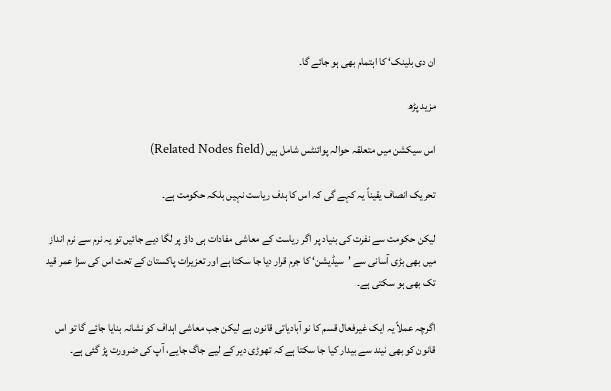ان دی بلینک‘ کا اہتمام بھی ہو جائے گا۔

مزید پڑھ

اس سیکشن میں متعلقہ حوالہ پوائنٹس شامل ہیں (Related Nodes field)

تحریک انصاف یقیناً یہ کہے گی کہ اس کا ہدف ریاست نہیں بلکہ حکومت ہے۔

لیکن حکومت سے نفرت کی بنیاد پر اگر ریاست کے معاشی مفادات ہی داؤ پر لگا دیے جائیں تو یہ نرم سے نرم انداز میں بھی بڑی آسانی سے ’سیڈیشن‘ کا جرم قرار دیا جا سکتا ہے اور تعزیرات پاکستان کے تحت اس کی سزا عمر قید تک بھی ہو سکتی ہے۔

اگرچہ عملاً یہ ایک غیرفعال قسم کا نو آبادیاتی قانون ہے لیکن جب معاشی اہداف کو نشانہ بنایا جائے گا تو اس قانون کو بھی نیند سے بیدار کیا جا سکتا ہے کہ تھوڑی دیر کے لیے جاگ جایے، آپ کی ضرورت پڑ گئی ہے۔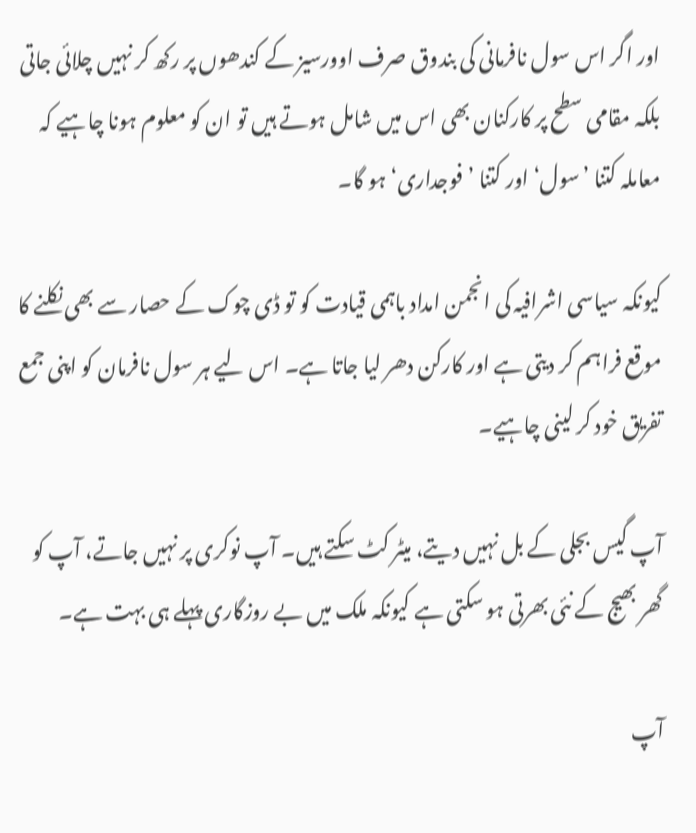اور اگر اس سول نافرمانی کی بندوق صرف اوورسیز کے کندھوں پر رکھ کر نہیں چلائی جاتی بلکہ مقامی سطح پر کارکنان بھی اس میں شامل ہوتے ہیں تو ان کو معلوم ہونا چاہیے کہ معاملہ کتنا ’سول‘ اور کتنا ’فوجداری‘ ہو گا۔

کیونکہ سیاسی اشرافیہ کی انجمن امداد باہمی قیادت کو تو ڈی چوک کے حصار سے بھی نکلنے کا موقع فراہم کر دیتی ہے اور کارکن دھر لیا جاتا ہے۔ اس لیے ہر سول نافرمان کو اپنی جمع تفریق خود کر لینی چاہیے۔

آپ گیس بجلی کے بل نہیں دیتے، میٹر کٹ سکتے ہیں۔ آپ نوکری پر نہیں جاتے، آپ کو گھر بھیج کے نئی بھرتی ہو سکتی ہے کیونکہ ملک میں بے روزگاری پہلے ہی بہت ہے۔

آپ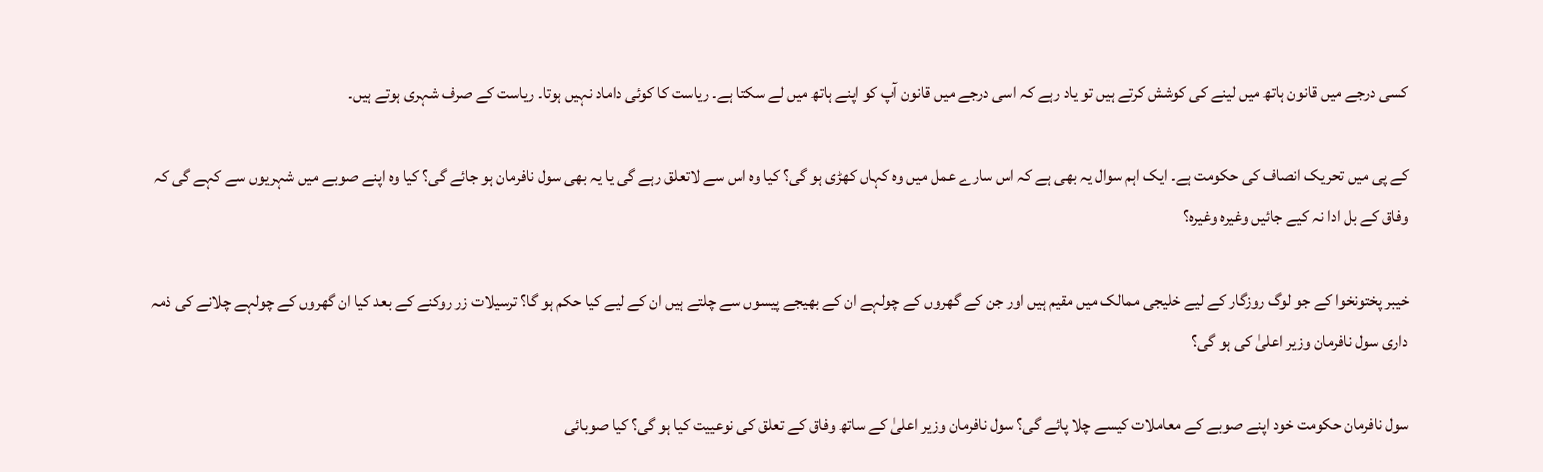کسی درجے میں قانون ہاتھ میں لینے کی کوشش کرتے ہیں تو یاد رہے کہ اسی درجے میں قانون آپ کو اپنے ہاتھ میں لے سکتا ہے۔ ریاست کا کوئی داماد نہیں ہوتا۔ ریاست کے صرف شہری ہوتے ہیں۔

کے پی میں تحریک انصاف کی حکومت ہے۔ ایک اہم سوال یہ بھی ہے کہ اس سارے عمل میں وہ کہاں کھڑی ہو گی؟ کیا وہ اس سے لاتعلق رہے گی یا یہ بھی سول نافرمان ہو جائے گی؟ کیا وہ اپنے صوبے میں شہریوں سے کہے گی کہ وفاق کے بل ادا نہ کیے جائیں وغیرہ وغیرہ؟

خیبر پختونخوا کے جو لوگ روزگار کے لیے خلیجی ممالک میں مقیم ہیں اور جن کے گھروں کے چولہے ان کے بھیجے پیسوں سے چلتے ہیں ان کے لیے کیا حکم ہو گا؟ ترسیلات زر روکنے کے بعد کیا ان گھروں کے چولہے چلانے کی ذمہ داری سول نافرمان وزیر اعلیٰ کی ہو گی؟

سول نافرمان حکومت خود اپنے صوبے کے معاملات کیسے چلا پائے گی؟ سول نافرمان وزیر اعلیٰ کے ساتھ وفاق کے تعلق کی نوعییت کیا ہو گی؟ کیا صوبائی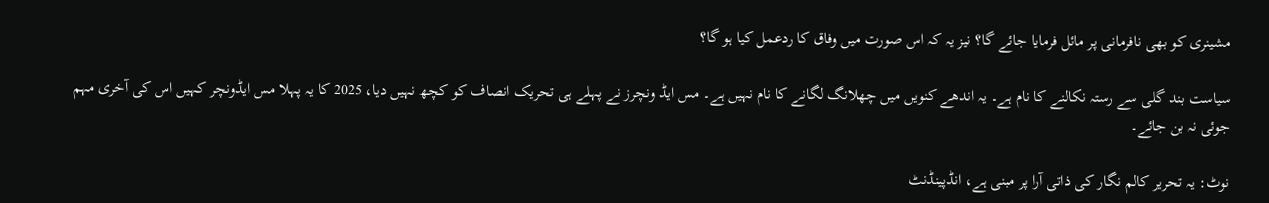مشینری کو بھی نافرمانی پر مائل فرمایا جائے گا؟ نیز یہ کہ اس صورت میں وفاق کا ردعمل کیا ہو گا؟

سیاست بند گلی سے رستہ نکالنے کا نام ہے۔ یہ اندھے کنویں میں چھلانگ لگانے کا نام نہیں ہے۔ مس ایڈ ونچرز نے پہلے ہی تحریک انصاف کو کچھ نہیں دیا، 2025 کا یہ پہلا مس ایڈونچر کہیں اس کی آخری مہم جوئی نہ بن جائے۔

نوٹ: یہ تحریر کالم نگار کی ذاتی آرا پر مبنی ہے، انڈپینڈنٹ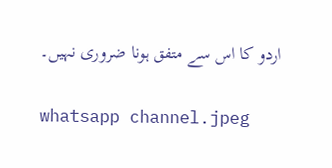اردو کا اس سے متفق ہونا ضروری نہیں۔

whatsapp channel.jpeg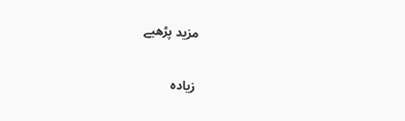مزید پڑھیے

زیادہ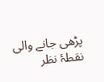پڑھی جانے والی نقطۂ نظر